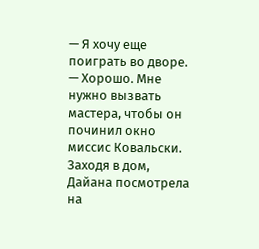— Я хочу еще поиграть во дворе.
— Хорошо. Мне нужно вызвать мастера, чтобы он починил окно миссис Ковальски.
Заходя в дом, Дайана посмотрела на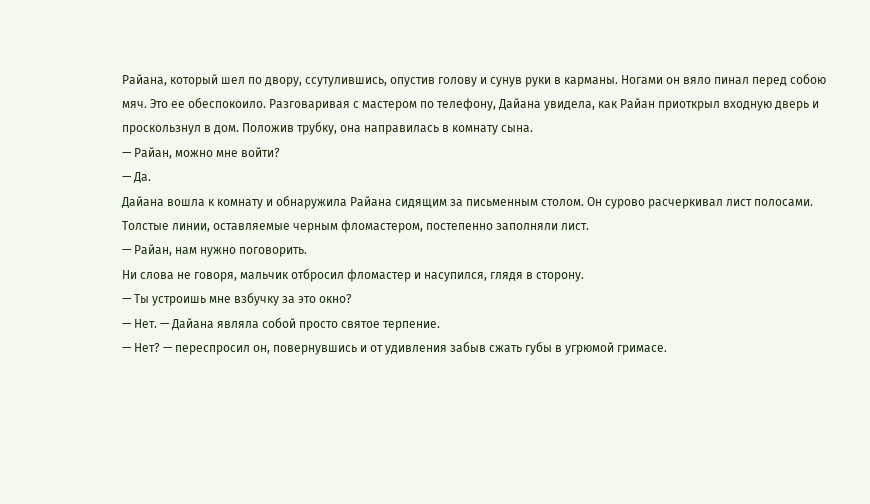Райана, который шел по двору, ссутулившись, опустив голову и сунув руки в карманы. Ногами он вяло пинал перед собою мяч. Это ее обеспокоило. Разговаривая с мастером по телефону, Дайана увидела, как Райан приоткрыл входную дверь и проскользнул в дом. Положив трубку, она направилась в комнату сына.
— Райан, можно мне войти?
— Да.
Дайана вошла к комнату и обнаружила Райана сидящим за письменным столом. Он сурово расчеркивал лист полосами. Толстые линии, оставляемые черным фломастером, постепенно заполняли лист.
— Райан, нам нужно поговорить.
Ни слова не говоря, мальчик отбросил фломастер и насупился, глядя в сторону.
— Ты устроишь мне взбучку за это окно?
— Нет. — Дайана являла собой просто святое терпение.
— Нет? — переспросил он, повернувшись и от удивления забыв сжать губы в угрюмой гримасе.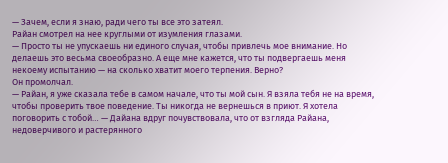— Зачем, если я знаю, ради чего ты все это затеял.
Райан смотрел на нее круглыми от изумления глазами.
— Просто ты не упускаешь ни единого случая, чтобы привлечь мое внимание. Но делаешь это весьма своеобразно. А еще мне кажется, что ты подвергаешь меня некоему испытанию — на сколько хватит моего терпения. Верно?
Он промолчал.
— Райан, я уже сказала тебе в самом начале, что ты мой сын. Я взяла тебя не на время, чтобы проверить твое поведение. Ты никогда не вернешься в приют. Я хотела поговорить с тобой… — Дайана вдруг почувствовала, что от взгляда Райана, недоверчивого и растерянного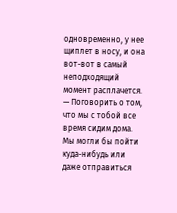одновременно, у нее щиплет в носу, и она вот-вот в самый неподходящий момент расплачется. — Поговорить о том, что мы с тобой все время сидим дома. Мы могли бы пойти куда-нибудь или даже отправиться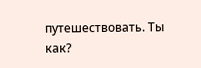путешествовать. Ты как?